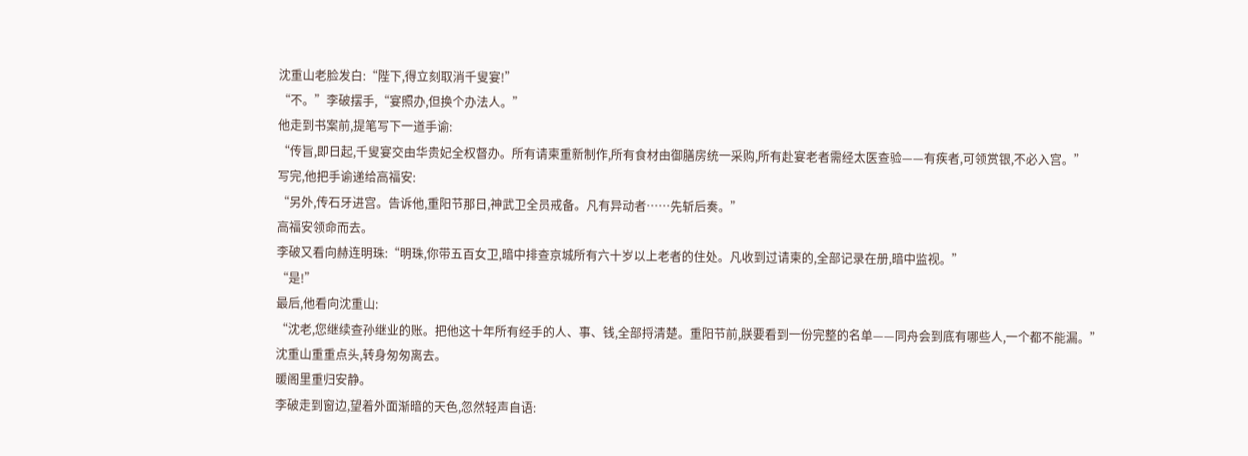沈重山老脸发白:“陛下,得立刻取消千叟宴!”
“不。”李破摆手,“宴照办,但换个办法人。”
他走到书案前,提笔写下一道手谕:
“传旨,即日起,千叟宴交由华贵妃全权督办。所有请柬重新制作,所有食材由御膳房统一采购,所有赴宴老者需经太医查验——有疾者,可领赏银,不必入宫。”
写完,他把手谕递给高福安:
“另外,传石牙进宫。告诉他,重阳节那日,神武卫全员戒备。凡有异动者……先斩后奏。”
高福安领命而去。
李破又看向赫连明珠:“明珠,你带五百女卫,暗中排查京城所有六十岁以上老者的住处。凡收到过请柬的,全部记录在册,暗中监视。”
“是!”
最后,他看向沈重山:
“沈老,您继续查孙继业的账。把他这十年所有经手的人、事、钱,全部捋清楚。重阳节前,朕要看到一份完整的名单——同舟会到底有哪些人,一个都不能漏。”
沈重山重重点头,转身匆匆离去。
暖阁里重归安静。
李破走到窗边,望着外面渐暗的天色,忽然轻声自语: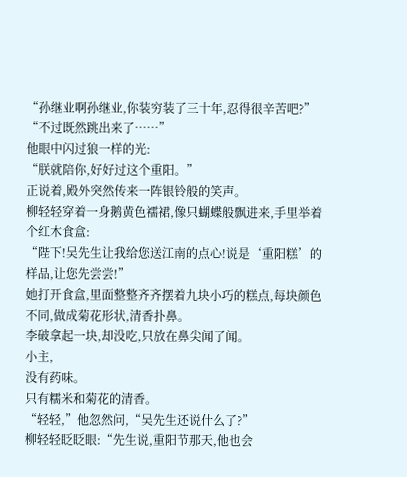“孙继业啊孙继业,你装穷装了三十年,忍得很辛苦吧?”
“不过既然跳出来了……”
他眼中闪过狼一样的光:
“朕就陪你,好好过这个重阳。”
正说着,殿外突然传来一阵银铃般的笑声。
柳轻轻穿着一身鹅黄色襦裙,像只蝴蝶般飘进来,手里举着个红木食盒:
“陛下!吴先生让我给您送江南的点心!说是‘重阳糕’的样品,让您先尝尝!”
她打开食盒,里面整整齐齐摆着九块小巧的糕点,每块颜色不同,做成菊花形状,清香扑鼻。
李破拿起一块,却没吃,只放在鼻尖闻了闻。
小主,
没有药味。
只有糯米和菊花的清香。
“轻轻,”他忽然问,“吴先生还说什么了?”
柳轻轻眨眨眼:“先生说,重阳节那天,他也会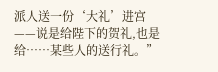派人送一份‘大礼’进宫——说是给陛下的贺礼,也是给……某些人的送行礼。”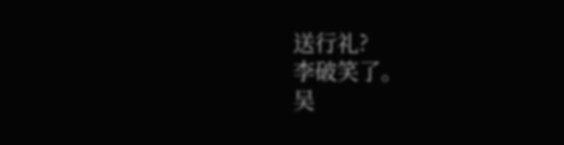送行礼?
李破笑了。
吴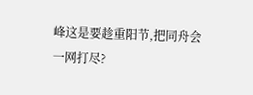峰这是要趁重阳节,把同舟会一网打尽?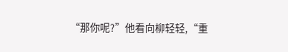“那你呢?”他看向柳轻轻,“重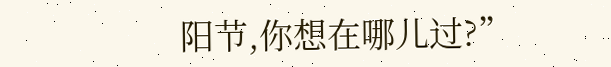阳节,你想在哪儿过?”